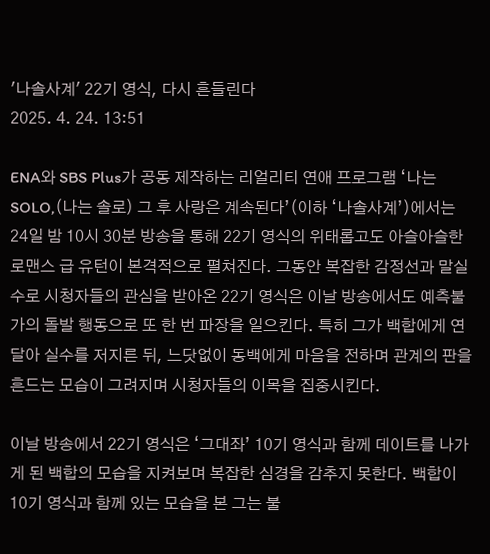'나솔사계' 22기 영식, 다시 흔들린다
2025. 4. 24. 13:51

ENA와 SBS Plus가 공동 제작하는 리얼리티 연애 프로그램 ‘나는 SOLO,(나는 솔로) 그 후 사랑은 계속된다’(이하 ‘나솔사계’)에서는 24일 밤 10시 30분 방송을 통해 22기 영식의 위태롭고도 아슬아슬한 로맨스 급 유턴이 본격적으로 펼쳐진다. 그동안 복잡한 감정선과 말실수로 시청자들의 관심을 받아온 22기 영식은 이날 방송에서도 예측불가의 돌발 행동으로 또 한 번 파장을 일으킨다. 특히 그가 백합에게 연달아 실수를 저지른 뒤, 느닷없이 동백에게 마음을 전하며 관계의 판을 흔드는 모습이 그려지며 시청자들의 이목을 집중시킨다.

이날 방송에서 22기 영식은 ‘그대좌’ 10기 영식과 함께 데이트를 나가게 된 백합의 모습을 지켜보며 복잡한 심경을 감추지 못한다. 백합이 10기 영식과 함께 있는 모습을 본 그는 불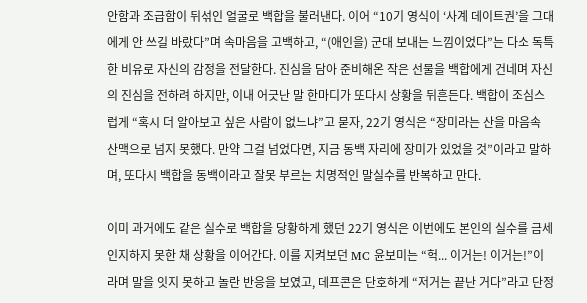안함과 조급함이 뒤섞인 얼굴로 백합을 불러낸다. 이어 “10기 영식이 ‘사계 데이트권’을 그대에게 안 쓰길 바랐다”며 속마음을 고백하고, “(애인을) 군대 보내는 느낌이었다”는 다소 독특한 비유로 자신의 감정을 전달한다. 진심을 담아 준비해온 작은 선물을 백합에게 건네며 자신의 진심을 전하려 하지만, 이내 어긋난 말 한마디가 또다시 상황을 뒤흔든다. 백합이 조심스럽게 “혹시 더 알아보고 싶은 사람이 없느냐”고 묻자, 22기 영식은 “장미라는 산을 마음속 산맥으로 넘지 못했다. 만약 그걸 넘었다면, 지금 동백 자리에 장미가 있었을 것”이라고 말하며, 또다시 백합을 동백이라고 잘못 부르는 치명적인 말실수를 반복하고 만다.

이미 과거에도 같은 실수로 백합을 당황하게 했던 22기 영식은 이번에도 본인의 실수를 금세 인지하지 못한 채 상황을 이어간다. 이를 지켜보던 MC 윤보미는 “헉... 이거는! 이거는!”이라며 말을 잇지 못하고 놀란 반응을 보였고, 데프콘은 단호하게 “저거는 끝난 거다”라고 단정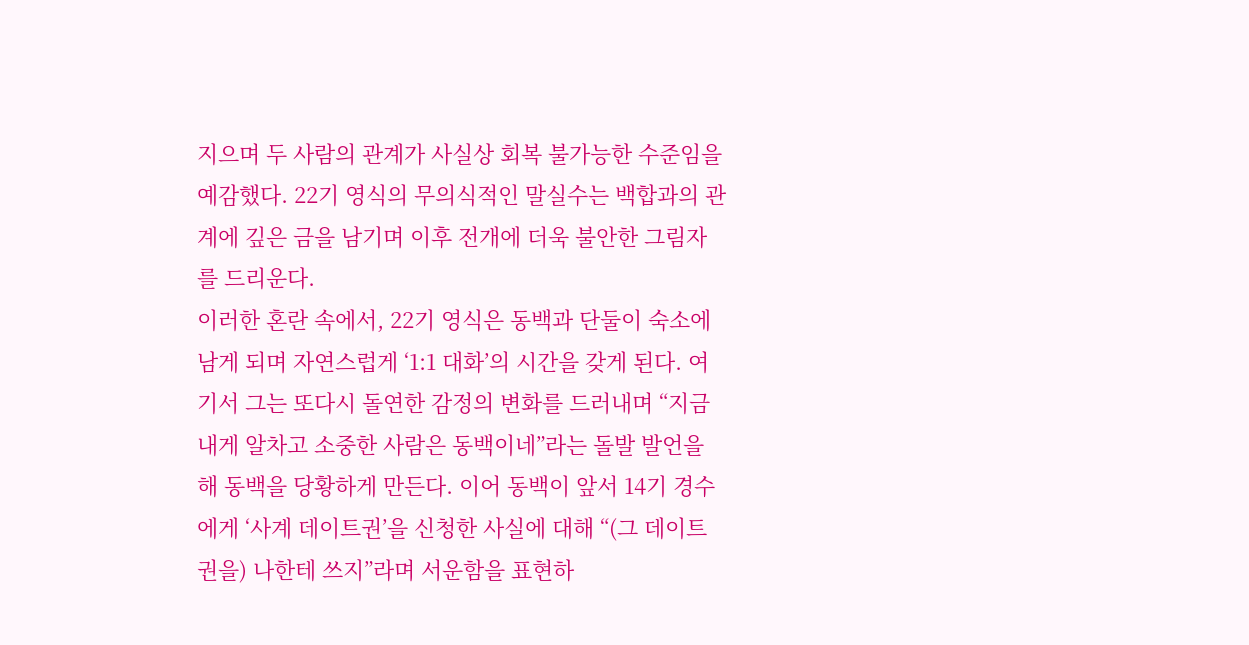지으며 두 사람의 관계가 사실상 회복 불가능한 수준임을 예감했다. 22기 영식의 무의식적인 말실수는 백합과의 관계에 깊은 금을 남기며 이후 전개에 더욱 불안한 그림자를 드리운다.
이러한 혼란 속에서, 22기 영식은 동백과 단둘이 숙소에 남게 되며 자연스럽게 ‘1:1 대화’의 시간을 갖게 된다. 여기서 그는 또다시 돌연한 감정의 변화를 드러내며 “지금 내게 알차고 소중한 사람은 동백이네”라는 돌발 발언을 해 동백을 당황하게 만든다. 이어 동백이 앞서 14기 경수에게 ‘사계 데이트권’을 신청한 사실에 대해 “(그 데이트권을) 나한테 쓰지”라며 서운함을 표현하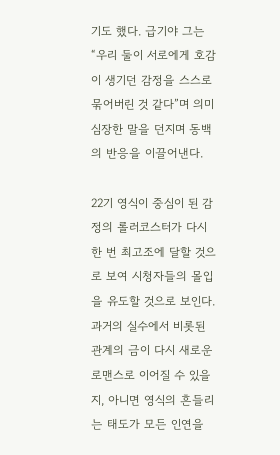기도 했다. 급기야 그는 “우리 둘이 서로에게 호감이 생기던 감정을 스스로 묶어버린 것 같다”며 의미심장한 말을 던지며 동백의 반응을 이끌어낸다.

22기 영식이 중심이 된 감정의 롤러코스터가 다시 한 번 최고조에 달할 것으로 보여 시청자들의 몰입을 유도할 것으로 보인다. 과거의 실수에서 비롯된 관계의 금이 다시 새로운 로맨스로 이어질 수 있을지, 아니면 영식의 흔들리는 태도가 모든 인연을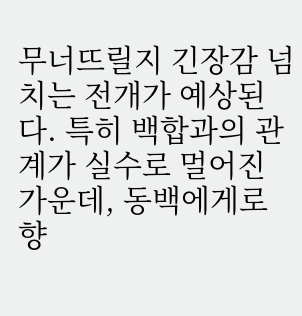무너뜨릴지 긴장감 넘치는 전개가 예상된다. 특히 백합과의 관계가 실수로 멀어진 가운데, 동백에게로 향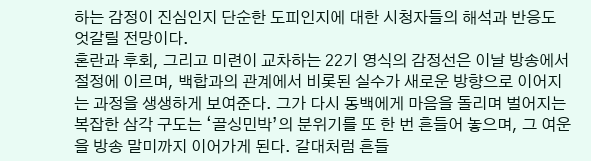하는 감정이 진심인지 단순한 도피인지에 대한 시청자들의 해석과 반응도 엇갈릴 전망이다.
혼란과 후회, 그리고 미련이 교차하는 22기 영식의 감정선은 이날 방송에서 절정에 이르며, 백합과의 관계에서 비롯된 실수가 새로운 방향으로 이어지는 과정을 생생하게 보여준다. 그가 다시 동백에게 마음을 돌리며 벌어지는 복잡한 삼각 구도는 ‘골싱민박’의 분위기를 또 한 번 흔들어 놓으며, 그 여운을 방송 말미까지 이어가게 된다. 갈대처럼 흔들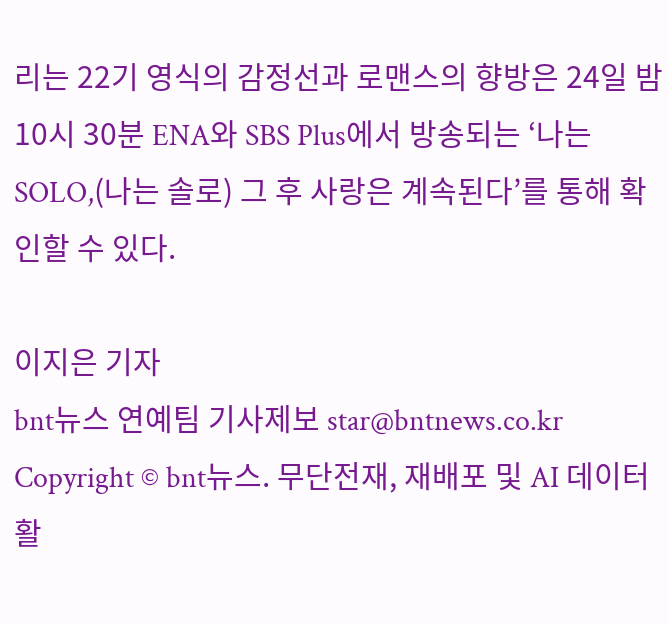리는 22기 영식의 감정선과 로맨스의 향방은 24일 밤 10시 30분 ENA와 SBS Plus에서 방송되는 ‘나는 SOLO,(나는 솔로) 그 후 사랑은 계속된다’를 통해 확인할 수 있다.

이지은 기자
bnt뉴스 연예팀 기사제보 star@bntnews.co.kr
Copyright © bnt뉴스. 무단전재, 재배포 및 AI 데이터 활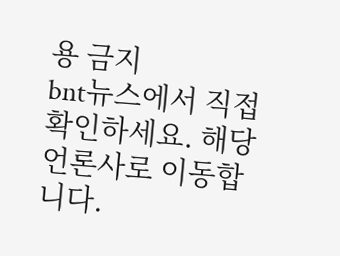용 금지
bnt뉴스에서 직접 확인하세요. 해당 언론사로 이동합니다.